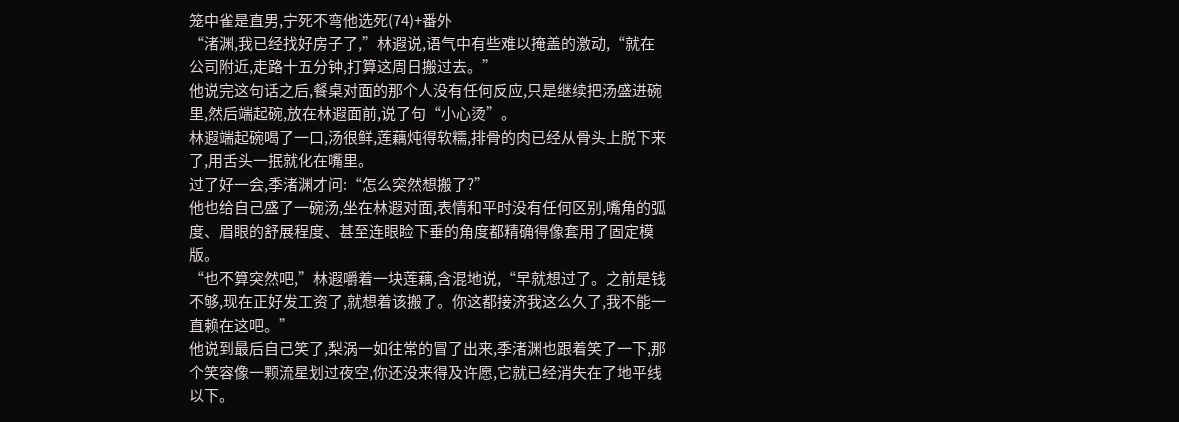笼中雀是直男,宁死不弯他选死(74)+番外
“渚渊,我已经找好房子了,”林遐说,语气中有些难以掩盖的激动,“就在公司附近,走路十五分钟,打算这周日搬过去。”
他说完这句话之后,餐桌对面的那个人没有任何反应,只是继续把汤盛进碗里,然后端起碗,放在林遐面前,说了句“小心烫”。
林遐端起碗喝了一口,汤很鲜,莲藕炖得软糯,排骨的肉已经从骨头上脱下来了,用舌头一抿就化在嘴里。
过了好一会,季渚渊才问:“怎么突然想搬了?”
他也给自己盛了一碗汤,坐在林遐对面,表情和平时没有任何区别,嘴角的弧度、眉眼的舒展程度、甚至连眼睑下垂的角度都精确得像套用了固定模版。
“也不算突然吧,”林遐嚼着一块莲藕,含混地说,“早就想过了。之前是钱不够,现在正好发工资了,就想着该搬了。你这都接济我这么久了,我不能一直赖在这吧。”
他说到最后自己笑了,梨涡一如往常的冒了出来,季渚渊也跟着笑了一下,那个笑容像一颗流星划过夜空,你还没来得及许愿,它就已经消失在了地平线以下。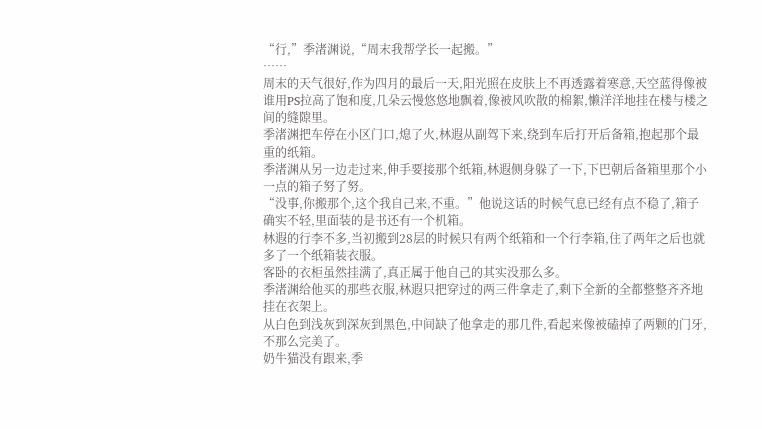“行,”季渚渊说,“周末我帮学长一起搬。”
……
周末的天气很好,作为四月的最后一天,阳光照在皮肤上不再透露着寒意,天空蓝得像被谁用PS拉高了饱和度,几朵云慢悠悠地飘着,像被风吹散的棉絮,懒洋洋地挂在楼与楼之间的缝隙里。
季渚渊把车停在小区门口,熄了火,林遐从副驾下来,绕到车后打开后备箱,抱起那个最重的纸箱。
季渚渊从另一边走过来,伸手要接那个纸箱,林遐侧身躲了一下,下巴朝后备箱里那个小一点的箱子努了努。
“没事,你搬那个,这个我自己来,不重。”他说这话的时候气息已经有点不稳了,箱子确实不轻,里面装的是书还有一个机箱。
林遐的行李不多,当初搬到28层的时候只有两个纸箱和一个行李箱,住了两年之后也就多了一个纸箱装衣服。
客卧的衣柜虽然挂满了,真正属于他自己的其实没那么多。
季渚渊给他买的那些衣服,林遐只把穿过的两三件拿走了,剩下全新的全都整整齐齐地挂在衣架上。
从白色到浅灰到深灰到黑色,中间缺了他拿走的那几件,看起来像被磕掉了两颗的门牙,不那么完美了。
奶牛猫没有跟来,季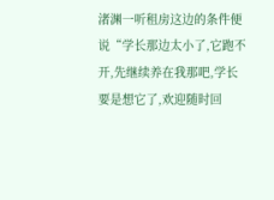渚渊一听租房这边的条件便说“学长那边太小了,它跑不开,先继续养在我那吧,学长要是想它了,欢迎随时回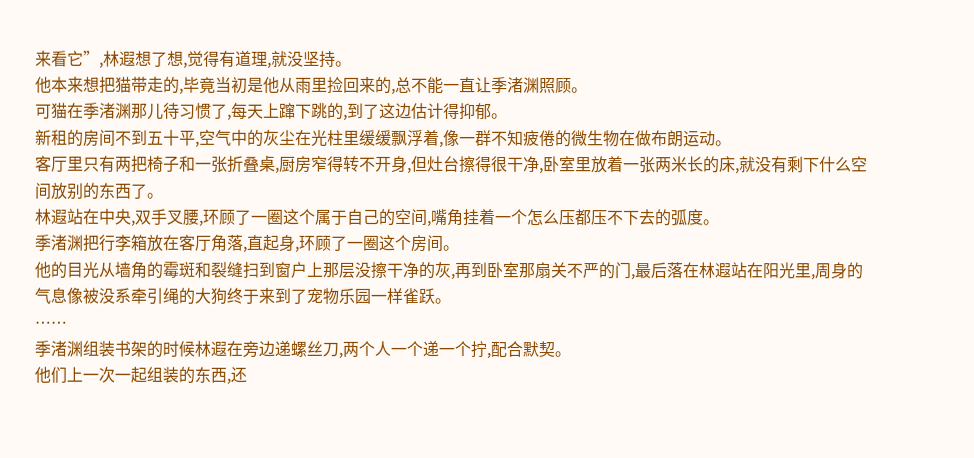来看它”,林遐想了想,觉得有道理,就没坚持。
他本来想把猫带走的,毕竟当初是他从雨里捡回来的,总不能一直让季渚渊照顾。
可猫在季渚渊那儿待习惯了,每天上蹿下跳的,到了这边估计得抑郁。
新租的房间不到五十平,空气中的灰尘在光柱里缓缓飘浮着,像一群不知疲倦的微生物在做布朗运动。
客厅里只有两把椅子和一张折叠桌,厨房窄得转不开身,但灶台擦得很干净,卧室里放着一张两米长的床,就没有剩下什么空间放别的东西了。
林遐站在中央,双手叉腰,环顾了一圈这个属于自己的空间,嘴角挂着一个怎么压都压不下去的弧度。
季渚渊把行李箱放在客厅角落,直起身,环顾了一圈这个房间。
他的目光从墙角的霉斑和裂缝扫到窗户上那层没擦干净的灰,再到卧室那扇关不严的门,最后落在林遐站在阳光里,周身的气息像被没系牵引绳的大狗终于来到了宠物乐园一样雀跃。
……
季渚渊组装书架的时候林遐在旁边递螺丝刀,两个人一个递一个拧,配合默契。
他们上一次一起组装的东西,还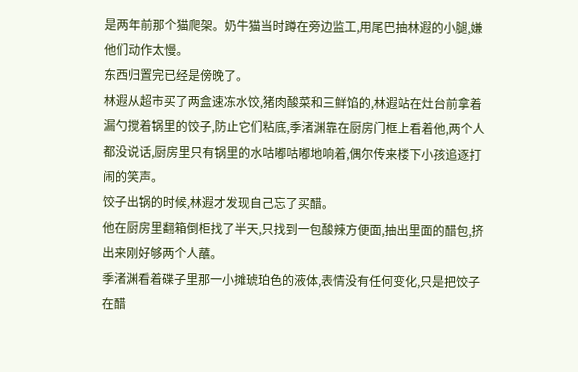是两年前那个猫爬架。奶牛猫当时蹲在旁边监工,用尾巴抽林遐的小腿,嫌他们动作太慢。
东西归置完已经是傍晚了。
林遐从超市买了两盒速冻水饺,猪肉酸菜和三鲜馅的,林遐站在灶台前拿着漏勺搅着锅里的饺子,防止它们粘底,季渚渊靠在厨房门框上看着他,两个人都没说话,厨房里只有锅里的水咕嘟咕嘟地响着,偶尔传来楼下小孩追逐打闹的笑声。
饺子出锅的时候,林遐才发现自己忘了买醋。
他在厨房里翻箱倒柜找了半天,只找到一包酸辣方便面,抽出里面的醋包,挤出来刚好够两个人蘸。
季渚渊看着碟子里那一小摊琥珀色的液体,表情没有任何变化,只是把饺子在醋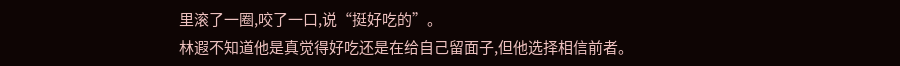里滚了一圈,咬了一口,说“挺好吃的”。
林遐不知道他是真觉得好吃还是在给自己留面子,但他选择相信前者。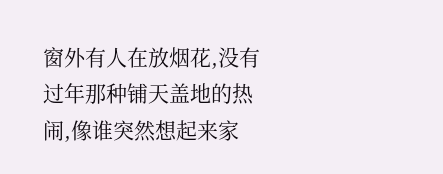窗外有人在放烟花,没有过年那种铺天盖地的热闹,像谁突然想起来家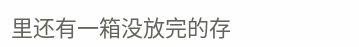里还有一箱没放完的存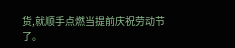货,就顺手点燃当提前庆祝劳动节了。